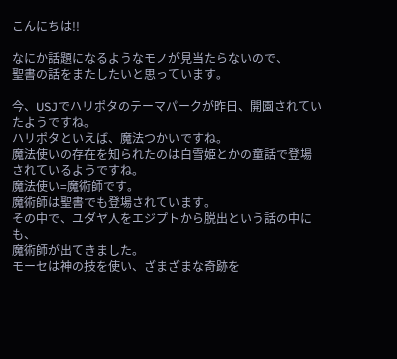こんにちは!!

なにか話題になるようなモノが見当たらないので、
聖書の話をまたしたいと思っています。

今、USJでハリポタのテーマパークが昨日、開園されていたようですね。
ハリポタといえば、魔法つかいですね。
魔法使いの存在を知られたのは白雪姫とかの童話で登場されているようですね。
魔法使い=魔術師です。
魔術師は聖書でも登場されています。
その中で、ユダヤ人をエジプトから脱出という話の中にも、
魔術師が出てきました。
モーセは神の技を使い、ざまざまな奇跡を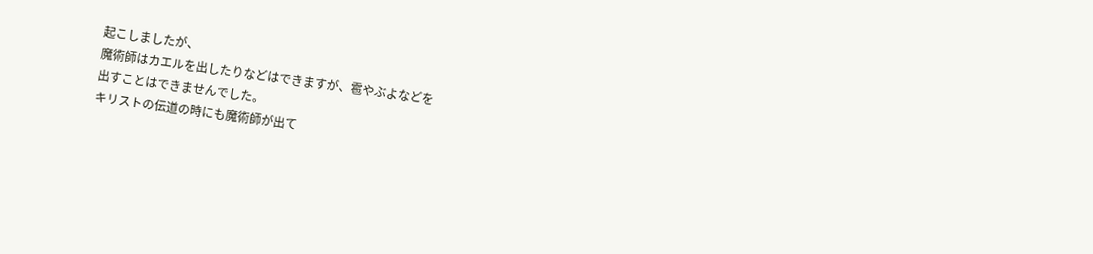起こしましたが、
魔術師はカエルを出したりなどはできますが、雹やぶよなどを
出すことはできませんでした。
キリストの伝道の時にも魔術師が出て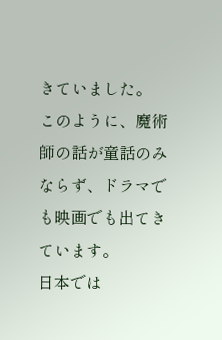きていました。
このように、魔術師の話が童話のみならず、ドラマでも映画でも出てきています。
日本では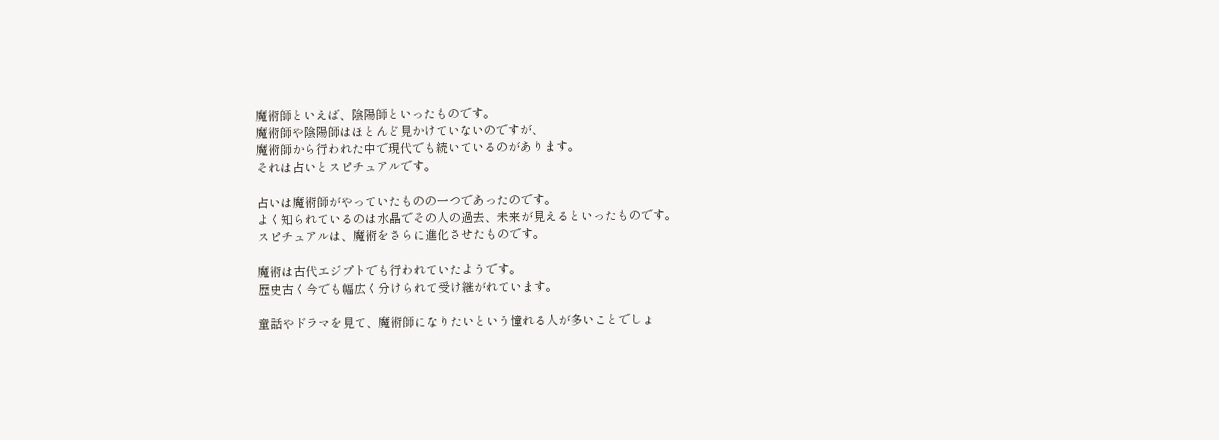魔術師といえば、陰陽師といったものです。
魔術師や陰陽師はほとんど見かけていないのですが、
魔術師から行われた中で現代でも続いているのがあります。
それは占いとスピチュアルです。

占いは魔術師がやっていたものの一つであったのです。
よく知られているのは水晶でその人の過去、未来が見えるといったものです。
スピチュアルは、魔術をさらに進化させたものです。

魔術は古代エジプトでも行われていたようです。
歴史古く今でも幅広く分けられて受け継がれています。

童話やドラマを見て、魔術師になりたいという憧れる人が多いことでしょ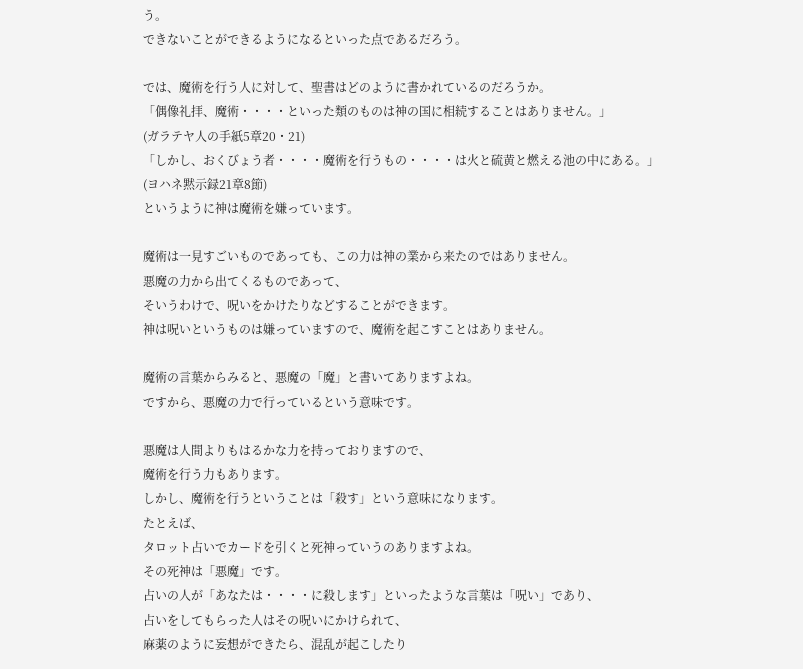う。
できないことができるようになるといった点であるだろう。

では、魔術を行う人に対して、聖書はどのように書かれているのだろうか。
「偶像礼拝、魔術・・・・といった類のものは神の国に相続することはありません。」
(ガラテヤ人の手紙5章20・21)
「しかし、おくびょう者・・・・魔術を行うもの・・・・は火と硫黄と燃える池の中にある。」
(ヨハネ黙示録21章8節)
というように神は魔術を嫌っています。

魔術は一見すごいものであっても、この力は神の業から来たのではありません。
悪魔の力から出てくるものであって、
そいうわけで、呪いをかけたりなどすることができます。
神は呪いというものは嫌っていますので、魔術を起こすことはありません。

魔術の言葉からみると、悪魔の「魔」と書いてありますよね。
ですから、悪魔の力で行っているという意味です。

悪魔は人間よりもはるかな力を持っておりますので、
魔術を行う力もあります。
しかし、魔術を行うということは「殺す」という意味になります。
たとえば、
タロット占いでカードを引くと死神っていうのありますよね。
その死神は「悪魔」です。
占いの人が「あなたは・・・・に殺します」といったような言葉は「呪い」であり、
占いをしてもらった人はその呪いにかけられて、
麻薬のように妄想ができたら、混乱が起こしたり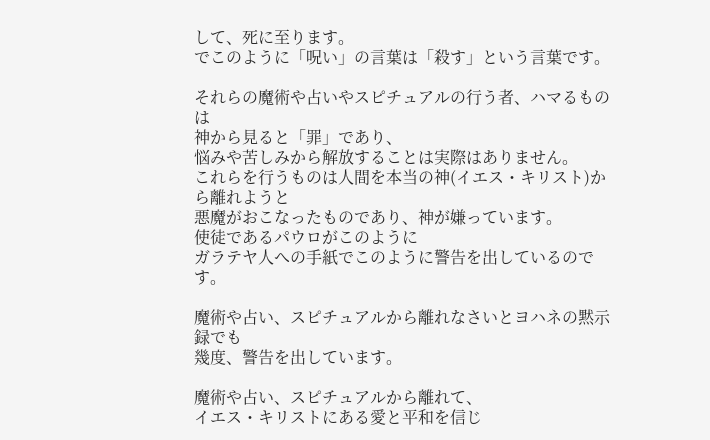して、死に至ります。
でこのように「呪い」の言葉は「殺す」という言葉です。

それらの魔術や占いやスピチュアルの行う者、ハマるものは
神から見ると「罪」であり、
悩みや苦しみから解放することは実際はありません。
これらを行うものは人間を本当の神(イエス・キリスト)から離れようと
悪魔がおこなったものであり、神が嫌っています。
使徒であるパウロがこのように
ガラテヤ人への手紙でこのように警告を出しているのです。

魔術や占い、スピチュアルから離れなさいとヨハネの黙示録でも
幾度、警告を出しています。

魔術や占い、スピチュアルから離れて、
イエス・キリストにある愛と平和を信じ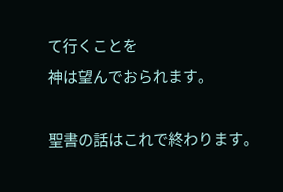て行くことを
神は望んでおられます。

聖書の話はこれで終わります。